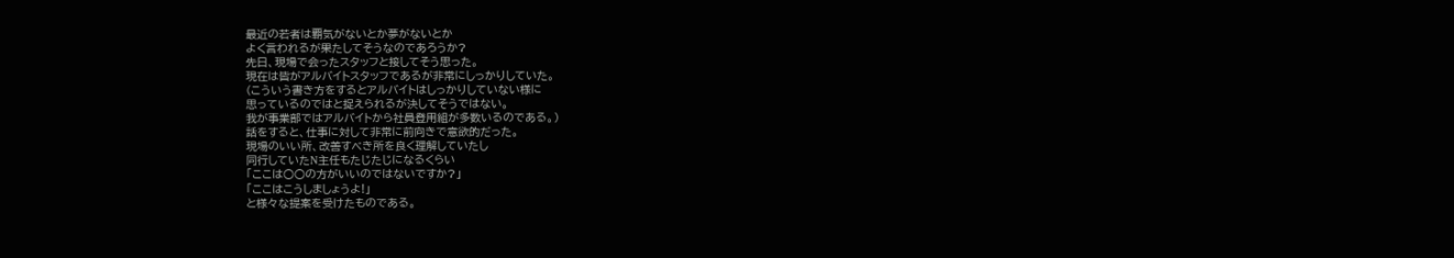最近の若者は覇気がないとか夢がないとか
よく言われるが果たしてそうなのであろうか?
先日、現場で会ったスタッフと接してそう思った。
現在は皆がアルバイトスタッフであるが非常にしっかりしていた。
(こういう書き方をするとアルバイトはしっかりしていない様に
思っているのではと捉えられるが決してそうではない。
我が事業部ではアルバイトから社員登用組が多数いるのである。)
話をすると、仕事に対して非常に前向きで意欲的だった。
現場のいい所、改善すべき所を良く理解していたし
同行していたN主任もたじたじになるくらい
「ここは○○の方がいいのではないですか?」
「ここはこうしましょうよ!」
と様々な提案を受けたものである。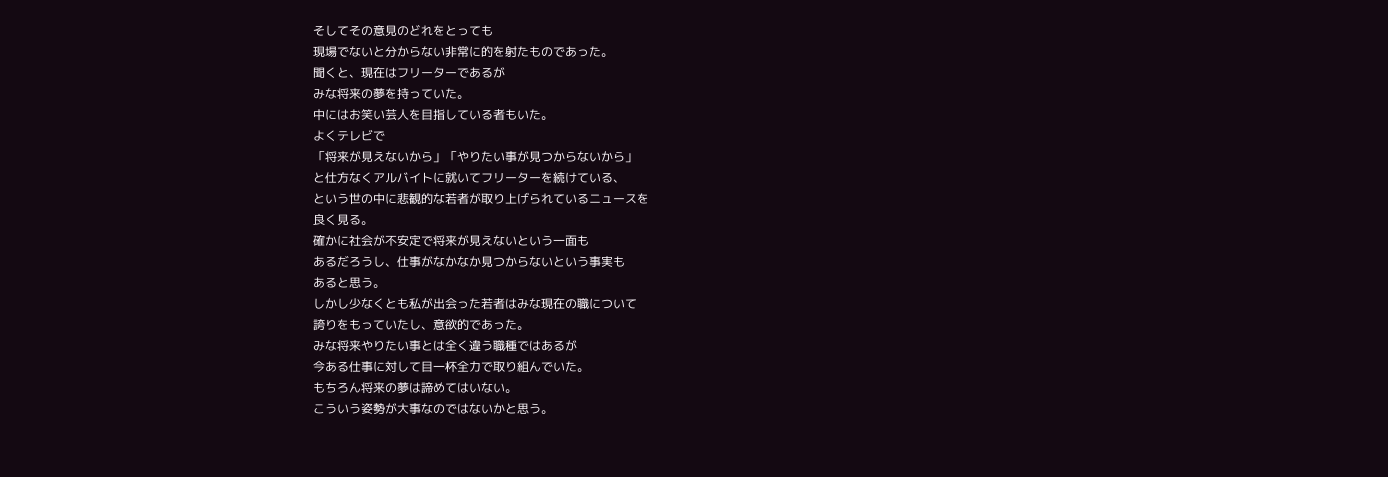そしてその意見のどれをとっても
現場でないと分からない非常に的を射たものであった。
聞くと、現在はフリーターであるが
みな将来の夢を持っていた。
中にはお笑い芸人を目指している者もいた。
よくテレビで
「将来が見えないから」「やりたい事が見つからないから」
と仕方なくアルバイトに就いてフリーターを続けている、
という世の中に悲観的な若者が取り上げられているニュースを
良く見る。
確かに社会が不安定で将来が見えないという一面も
あるだろうし、仕事がなかなか見つからないという事実も
あると思う。
しかし少なくとも私が出会った若者はみな現在の職について
誇りをもっていたし、意欲的であった。
みな将来やりたい事とは全く違う職種ではあるが
今ある仕事に対して目一杯全力で取り組んでいた。
もちろん将来の夢は諦めてはいない。
こういう姿勢が大事なのではないかと思う。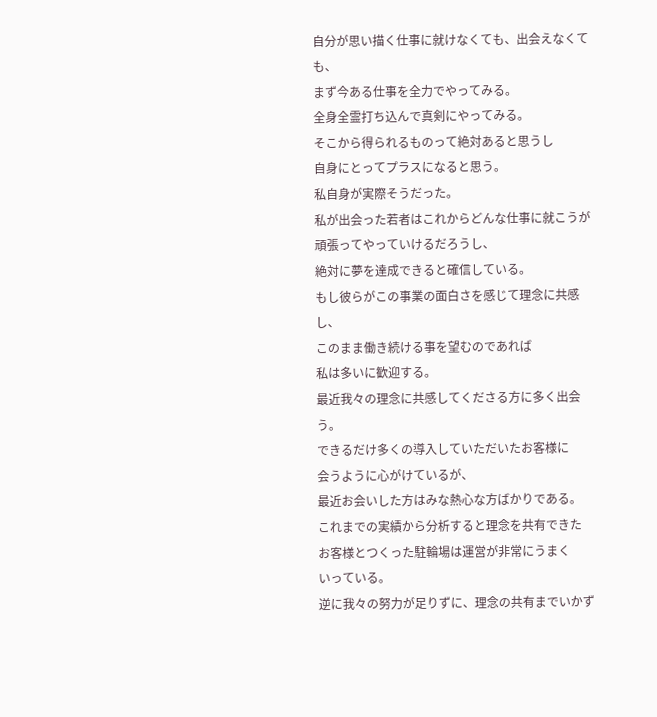自分が思い描く仕事に就けなくても、出会えなくても、
まず今ある仕事を全力でやってみる。
全身全霊打ち込んで真剣にやってみる。
そこから得られるものって絶対あると思うし
自身にとってプラスになると思う。
私自身が実際そうだった。
私が出会った若者はこれからどんな仕事に就こうが
頑張ってやっていけるだろうし、
絶対に夢を達成できると確信している。
もし彼らがこの事業の面白さを感じて理念に共感し、
このまま働き続ける事を望むのであれば
私は多いに歓迎する。
最近我々の理念に共感してくださる方に多く出会う。
できるだけ多くの導入していただいたお客様に
会うように心がけているが、
最近お会いした方はみな熱心な方ばかりである。
これまでの実績から分析すると理念を共有できた
お客様とつくった駐輪場は運営が非常にうまく
いっている。
逆に我々の努力が足りずに、理念の共有までいかず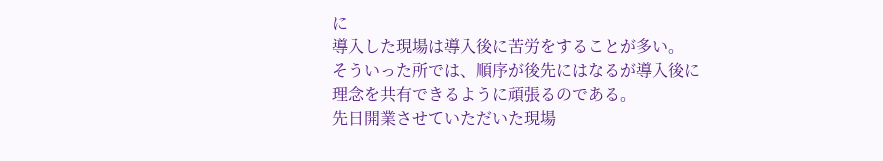に
導入した現場は導入後に苦労をすることが多い。
そういった所では、順序が後先にはなるが導入後に
理念を共有できるように頑張るのである。
先日開業させていただいた現場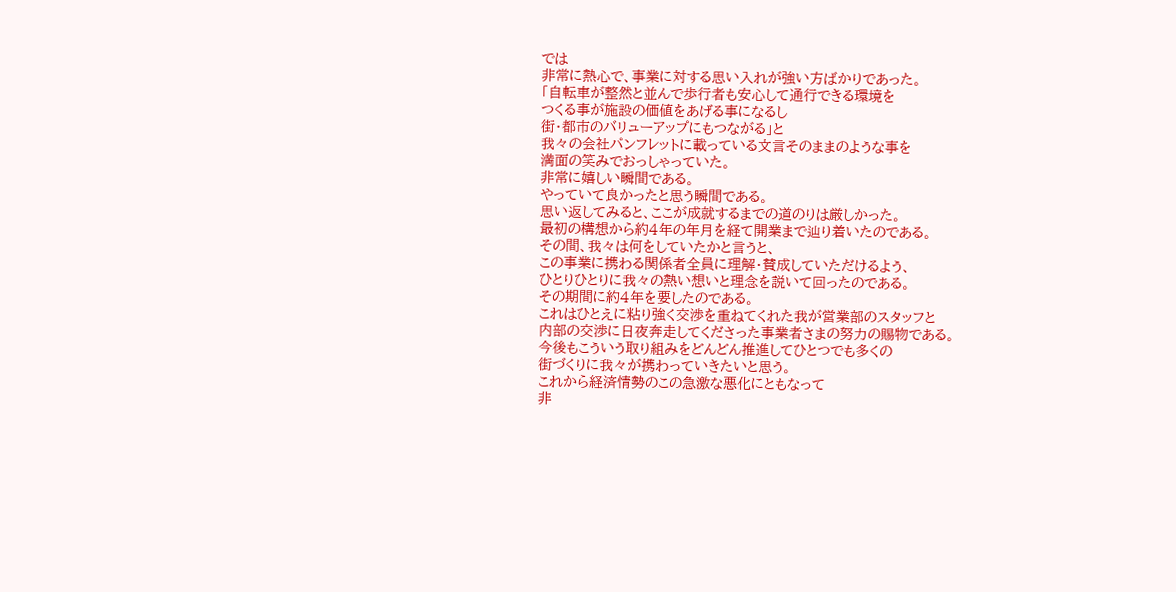では
非常に熱心で、事業に対する思い入れが強い方ばかりであった。
「自転車が整然と並んで歩行者も安心して通行できる環境を
つくる事が施設の価値をあげる事になるし
街・都市のバリューアップにもつながる」と
我々の会社パンフレットに載っている文言そのままのような事を
満面の笑みでおっしゃっていた。
非常に嬉しい瞬間である。
やっていて良かったと思う瞬間である。
思い返してみると、ここが成就するまでの道のりは厳しかった。
最初の構想から約4年の年月を経て開業まで辿り着いたのである。
その間、我々は何をしていたかと言うと、
この事業に携わる関係者全員に理解・賛成していただけるよう、
ひとりひとりに我々の熱い想いと理念を説いて回ったのである。
その期間に約4年を要したのである。
これはひとえに粘り強く交渉を重ねてくれた我が営業部のスタッフと
内部の交渉に日夜奔走してくださった事業者さまの努力の賜物である。
今後もこういう取り組みをどんどん推進してひとつでも多くの
街づくりに我々が携わっていきたいと思う。
これから経済情勢のこの急激な悪化にともなって
非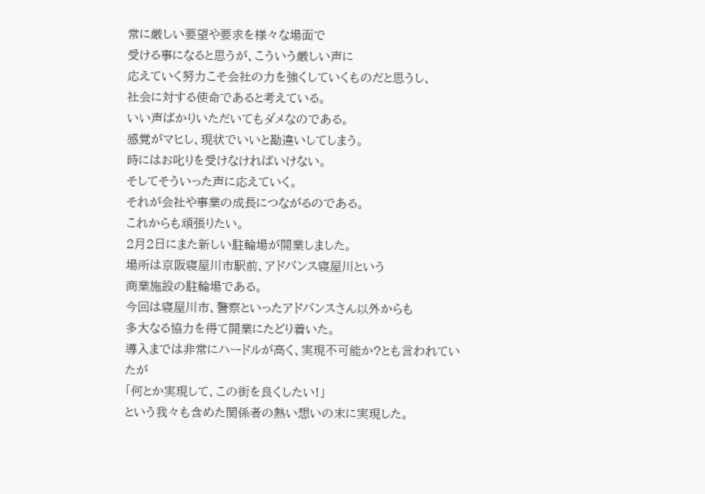常に厳しい要望や要求を様々な場面で
受ける事になると思うが、こういう厳しい声に
応えていく努力こそ会社の力を強くしていくものだと思うし、
社会に対する使命であると考えている。
いい声ばかりいただいてもダメなのである。
感覚がマヒし、現状でいいと勘違いしてしまう。
時にはお叱りを受けなければいけない。
そしてそういった声に応えていく。
それが会社や事業の成長につながるのである。
これからも頑張りたい。
2月2日にまた新しい駐輪場が開業しました。
場所は京阪寝屋川市駅前、アドバンス寝屋川という
商業施設の駐輪場である。
今回は寝屋川市、警察といったアドバンスさん以外からも
多大なる協力を得て開業にたどり着いた。
導入までは非常にハードルが高く、実現不可能か?とも言われていたが
「何とか実現して、この街を良くしたい!」
という我々も含めた関係者の熱い想いの末に実現した。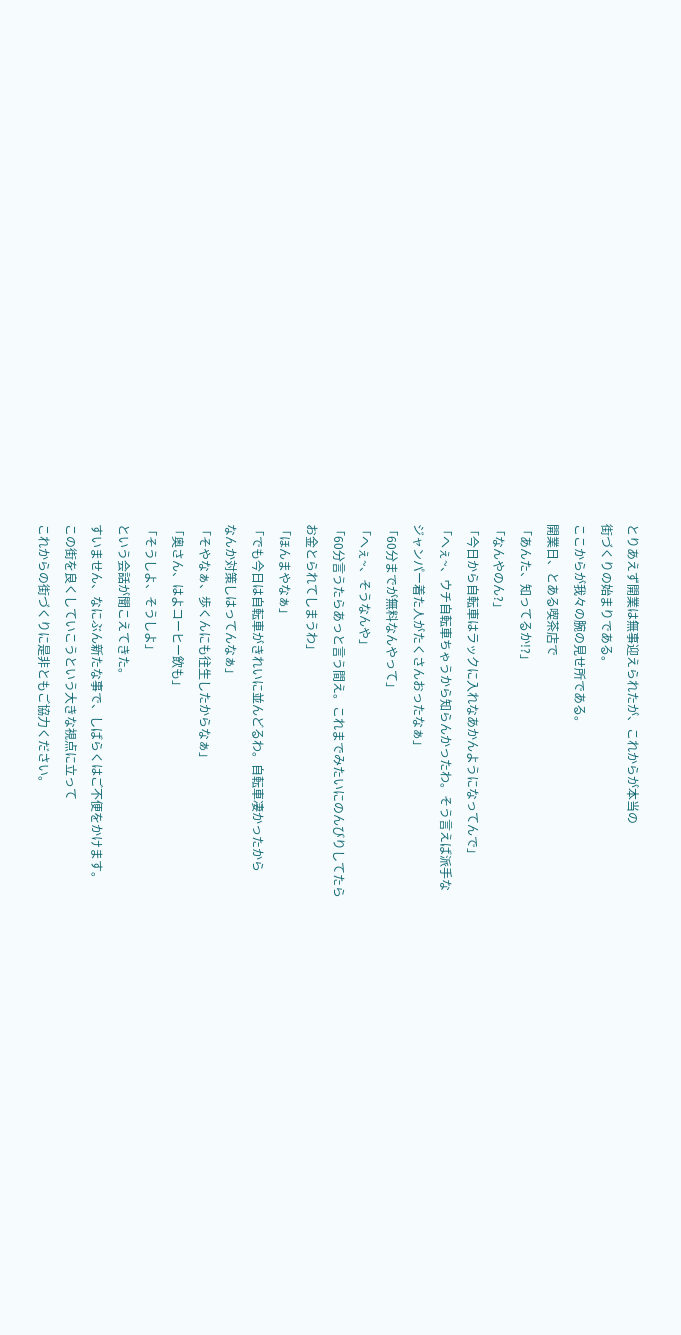とりあえず開業は無事迎えられたが、これからが本当の
街づくりの始まりである。
ここからが我々の腕の見せ所である。
開業日、とある喫茶店で
「あんた、知ってるか!?」
「なんやのん?」
「今日から自転車はラックに入れなあかんようになってんで」
「へぇ~、ウチ自転車ちゃうから知らんかったわ。そう言えば派手な
ジャンパー着た人がたくさんおったなぁ」
「60分までが無料なんやって」
「へぇ~、そうなんや」
「60分言うたらあっと言う間え。これまでみたいにのんびりしてたら
お金とられてしまうわ」
「ほんまやなぁ」
「でも今日は自転車がきれいに並んどるわ。自転車凄かったから
なんか対策しはってんなぁ」
「そやなぁ、歩くんにも往生したからなぁ」
「奥さん、はよコーヒー飲も」
「そうしよ、そうしよ」
という会話が聞こえてきた。
すいません、なにぶん新たな事で、しばらくはご不便をかけます。
この街を良くしていこうという大きな視点に立って
これからの街づくりに是非ともご協力ください。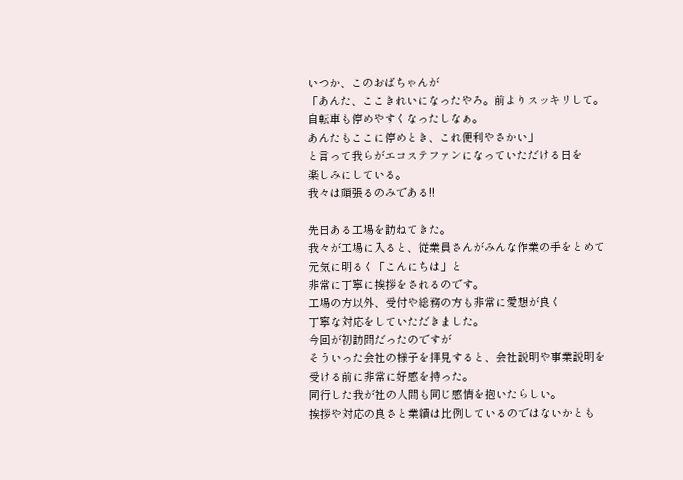いつか、このおばちゃんが
「あんた、ここきれいになったやろ。前よりスッキリして。
自転車も停めやすくなったしなぁ。
あんたもここに停めとき、これ便利やさかい」
と言って我らがエコステファンになっていただける日を
楽しみにしている。
我々は頑張るのみである!!

先日ある工場を訪ねてきた。
我々が工場に入ると、従業員さんがみんな作業の手をとめて
元気に明るく「こんにちは」と
非常に丁寧に挨拶をされるのです。
工場の方以外、受付や総務の方も非常に愛想が良く
丁寧な対応をしていただきました。
今回が初訪問だったのですが
そういった会社の様子を拝見すると、会社説明や事業説明を
受ける前に非常に好感を持った。
同行した我が社の人間も同じ感情を抱いたらしい。
挨拶や対応の良さと業績は比例しているのではないかとも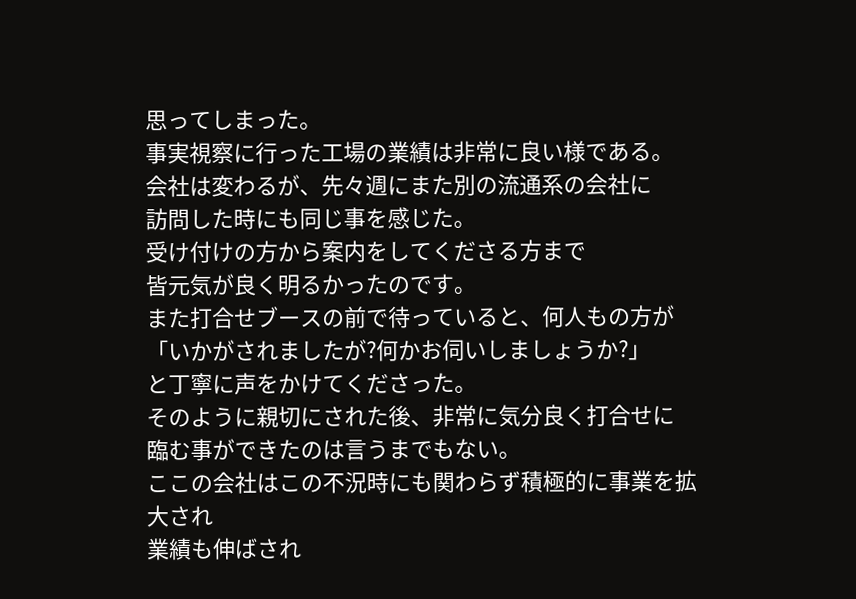思ってしまった。
事実視察に行った工場の業績は非常に良い様である。
会社は変わるが、先々週にまた別の流通系の会社に
訪問した時にも同じ事を感じた。
受け付けの方から案内をしてくださる方まで
皆元気が良く明るかったのです。
また打合せブースの前で待っていると、何人もの方が
「いかがされましたが?何かお伺いしましょうか?」
と丁寧に声をかけてくださった。
そのように親切にされた後、非常に気分良く打合せに
臨む事ができたのは言うまでもない。
ここの会社はこの不況時にも関わらず積極的に事業を拡大され
業績も伸ばされ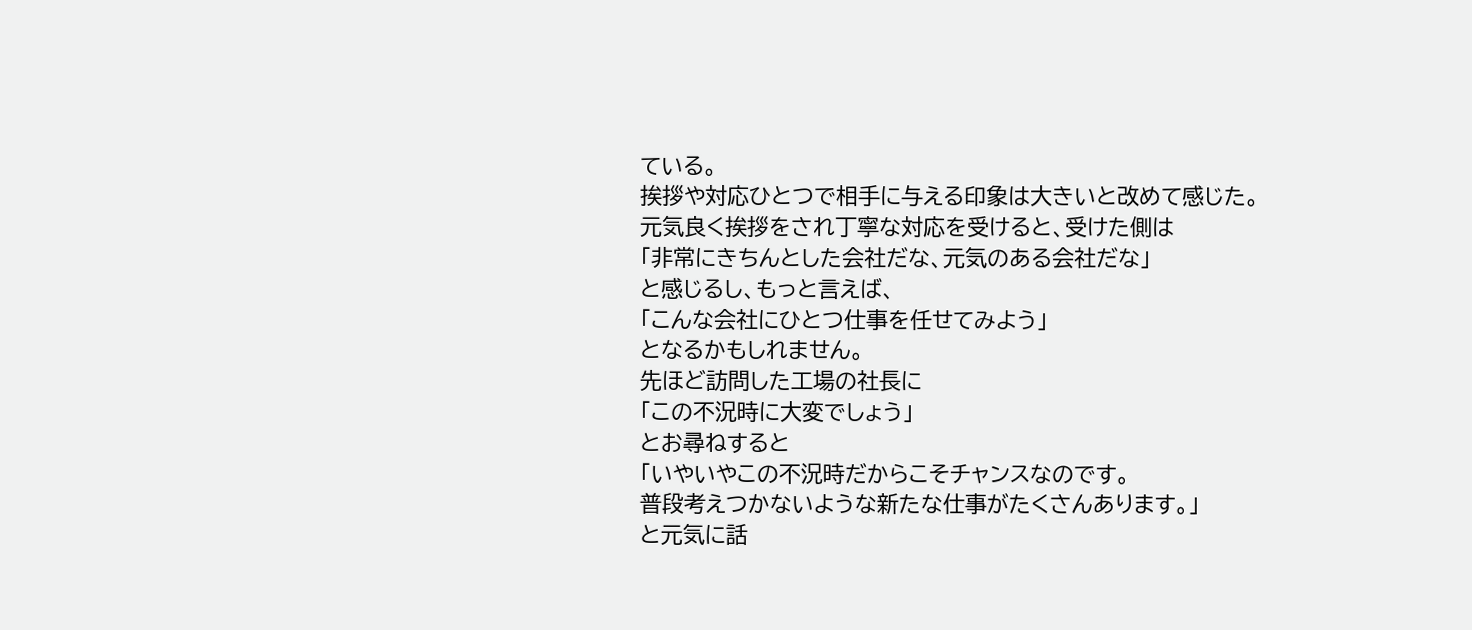ている。
挨拶や対応ひとつで相手に与える印象は大きいと改めて感じた。
元気良く挨拶をされ丁寧な対応を受けると、受けた側は
「非常にきちんとした会社だな、元気のある会社だな」
と感じるし、もっと言えば、
「こんな会社にひとつ仕事を任せてみよう」
となるかもしれません。
先ほど訪問した工場の社長に
「この不況時に大変でしょう」
とお尋ねすると
「いやいやこの不況時だからこそチャンスなのです。
普段考えつかないような新たな仕事がたくさんあります。」
と元気に話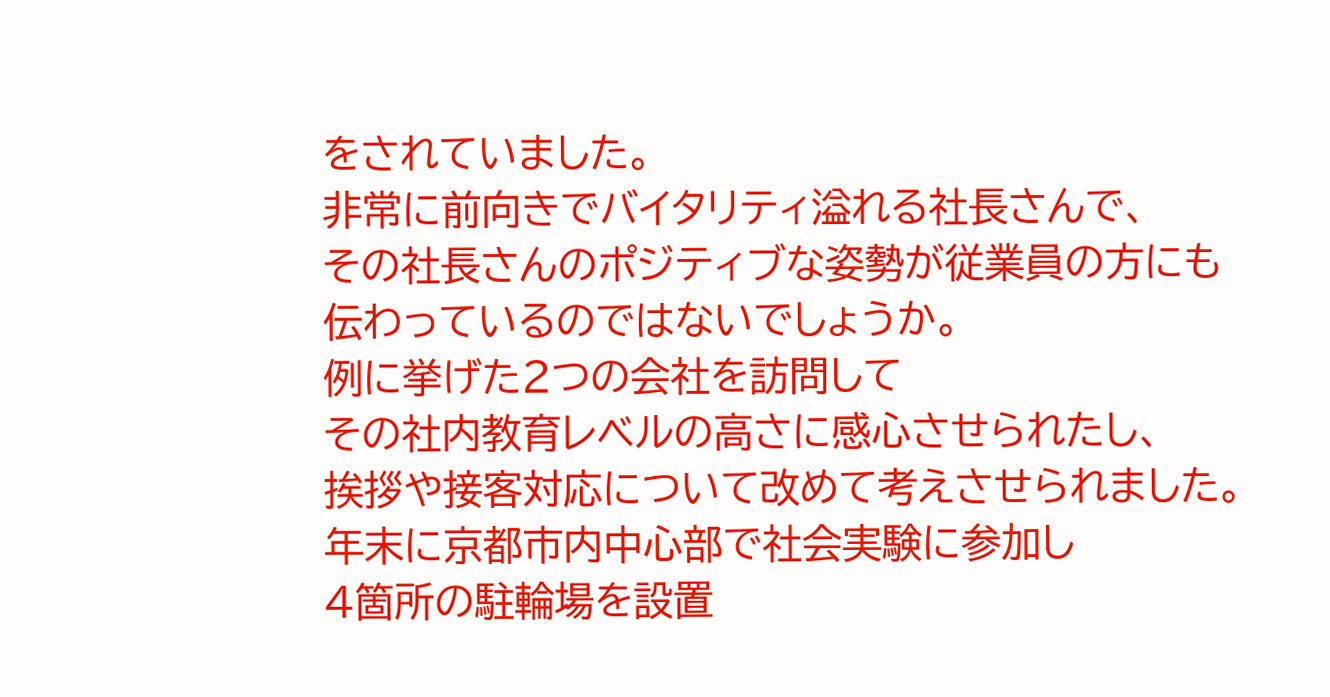をされていました。
非常に前向きでバイタリティ溢れる社長さんで、
その社長さんのポジティブな姿勢が従業員の方にも
伝わっているのではないでしょうか。
例に挙げた2つの会社を訪問して
その社内教育レベルの高さに感心させられたし、
挨拶や接客対応について改めて考えさせられました。
年末に京都市内中心部で社会実験に参加し
4箇所の駐輪場を設置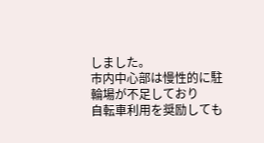しました。
市内中心部は慢性的に駐輪場が不足しており
自転車利用を奨励しても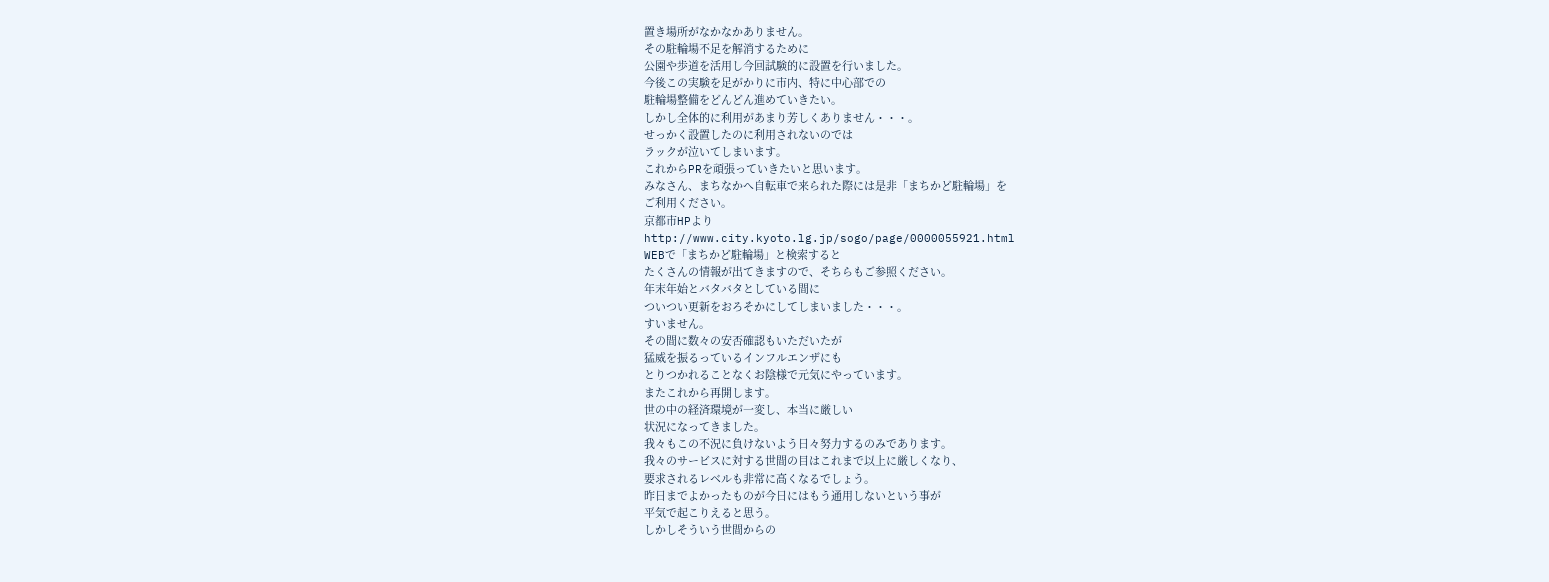置き場所がなかなかありません。
その駐輪場不足を解消するために
公園や歩道を活用し今回試験的に設置を行いました。
今後この実験を足がかりに市内、特に中心部での
駐輪場整備をどんどん進めていきたい。
しかし全体的に利用があまり芳しくありません・・・。
せっかく設置したのに利用されないのでは
ラックが泣いてしまいます。
これからPRを頑張っていきたいと思います。
みなさん、まちなかへ自転車で来られた際には是非「まちかど駐輪場」を
ご利用ください。
京都市HPより
http://www.city.kyoto.lg.jp/sogo/page/0000055921.html
WEBで「まちかど駐輪場」と検索すると
たくさんの情報が出てきますので、そちらもご参照ください。
年末年始とバタバタとしている間に
ついつい更新をおろそかにしてしまいました・・・。
すいません。
その間に数々の安否確認もいただいたが
猛威を振るっているインフルエンザにも
とりつかれることなくお陰様で元気にやっています。
またこれから再開します。
世の中の経済環境が一変し、本当に厳しい
状況になってきました。
我々もこの不況に負けないよう日々努力するのみであります。
我々のサービスに対する世間の目はこれまで以上に厳しくなり、
要求されるレベルも非常に高くなるでしょう。
昨日までよかったものが今日にはもう通用しないという事が
平気で起こりえると思う。
しかしそういう世間からの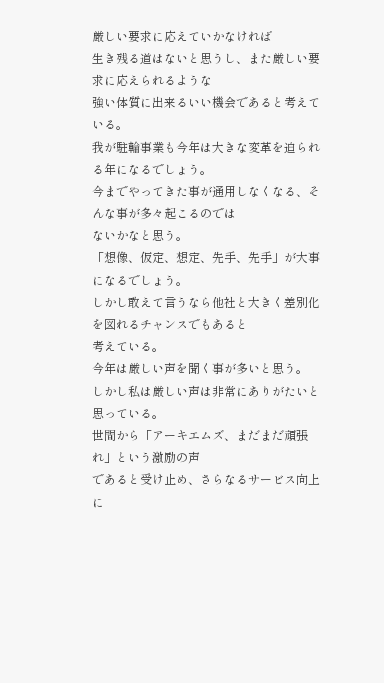厳しい要求に応えていかなければ
生き残る道はないと思うし、また厳しい要求に応えられるような
強い体質に出来るいい機会であると考えている。
我が駐輪事業も今年は大きな変革を迫られる年になるでしょう。
今までやってきた事が通用しなくなる、そんな事が多々起こるのでは
ないかなと思う。
「想像、仮定、想定、先手、先手」が大事になるでしょう。
しかし敢えて言うなら他社と大きく差別化を図れるチャンスでもあると
考えている。
今年は厳しい声を聞く事が多いと思う。
しかし私は厳しい声は非常にありがたいと思っている。
世間から「アーキエムズ、まだまだ頑張れ」という激励の声
であると受け止め、さらなるサービス向上に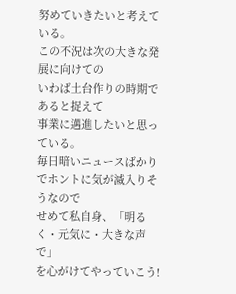努めていきたいと考えている。
この不況は次の大きな発展に向けての
いわば土台作りの時期であると捉えて
事業に邁進したいと思っている。
毎日暗いニュースばかりでホントに気が滅入りそうなので
せめて私自身、「明るく・元気に・大きな声で」
を心がけてやっていこう!